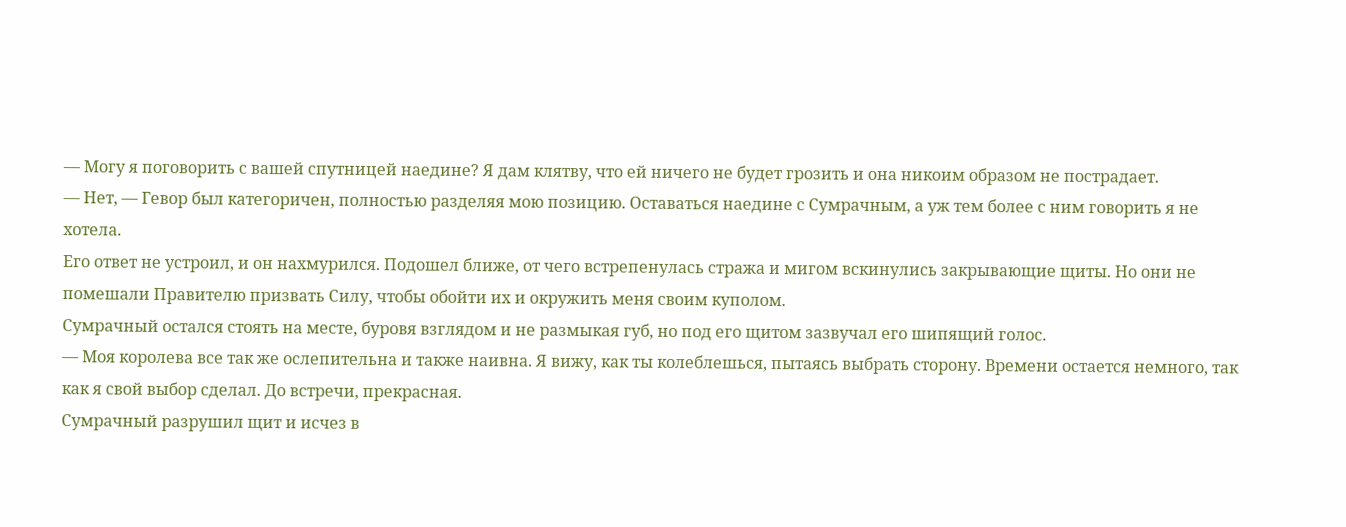— Могу я поговорить с вашей спутницей наедине? Я дам клятву, что ей ничего не будет грозить и она никоим образом не пострадает.
— Нет, — Гевор был категоричен, полностью разделяя мою позицию. Оставаться наедине с Сумрачным, а уж тем более с ним говорить я не хотела.
Его ответ не устроил, и он нахмурился. Подошел ближе, от чего встрепенулась стража и мигом вскинулись закрывающие щиты. Но они не помешали Правителю призвать Силу, чтобы обойти их и окружить меня своим куполом.
Сумрачный остался стоять на месте, буровя взглядом и не размыкая губ, но под его щитом зазвучал его шипящий голос.
— Моя королева все так же ослепительна и также наивна. Я вижу, как ты колеблешься, пытаясь выбрать сторону. Времени остается немного, так как я свой выбор сделал. До встречи, прекрасная.
Сумрачный разрушил щит и исчез в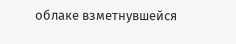облаке взметнувшейся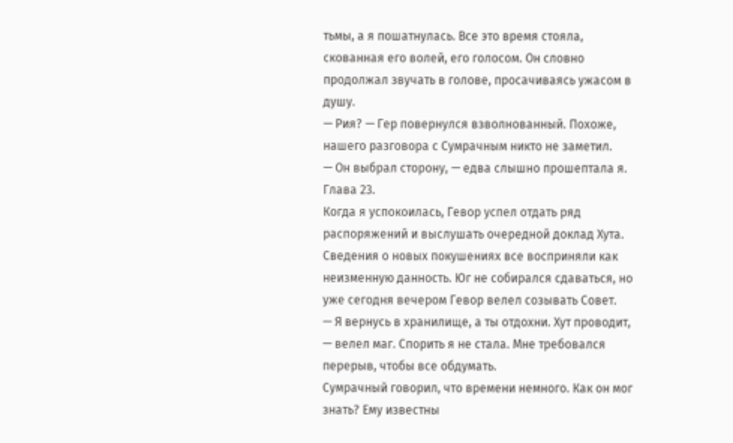тьмы, а я пошатнулась. Все это время стояла, скованная его волей, его голосом. Он словно продолжал звучать в голове, просачиваясь ужасом в душу.
— Рия? — Гер повернулся взволнованный. Похоже, нашего разговора с Сумрачным никто не заметил.
— Он выбрал сторону, — едва слышно прошептала я.
Глава 23.
Когда я успокоилась, Гевор успел отдать ряд распоряжений и выслушать очередной доклад Хута. Сведения о новых покушениях все восприняли как неизменную данность. Юг не собирался сдаваться, но уже сегодня вечером Гевор велел созывать Совет.
— Я вернусь в хранилище, а ты отдохни. Хут проводит, — велел маг. Спорить я не стала. Мне требовался перерыв, чтобы все обдумать.
Сумрачный говорил, что времени немного. Как он мог знать? Ему известны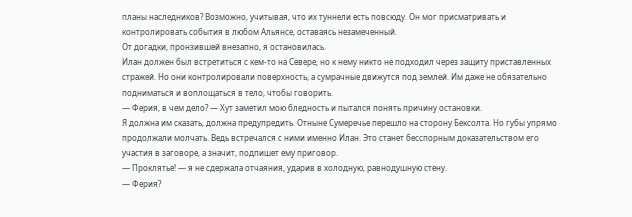планы наследников? Возможно, учитывая, что их туннели есть повсюду. Он мог присматривать и контролировать события в любом Альянсе, оставаясь незамеченный.
От догадки, пронзившей внезапно, я остановилась.
Илан должен был встретиться с кем-то на Севере, но к нему никто не подходил через защиту приставленных стражей. Но они контролировали поверхность, а сумрачные движутся под землей. Им даже не обязательно подниматься и воплощаться в тело, чтобы говорить.
— Ферия, в чем дело? — Хут заметил мою бледность и пытался понять причину остановки.
Я должна им сказать, должна предупредить. Отныне Сумеречье перешло на сторону Бексолта. Но губы упрямо продолжали молчать. Ведь встречался с ними именно Илан. Это станет бесспорным доказательством его участия в заговоре, а значит, подпишет ему приговор.
— Проклятье! — я не сдержала отчаяния, ударив в холодную, равнодушную стену.
— Ферия?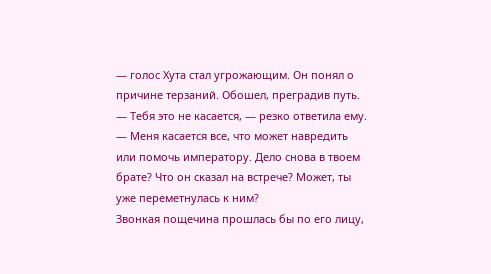— голос Хута стал угрожающим. Он понял о причине терзаний. Обошел, преградив путь.
— Тебя это не касается, — резко ответила ему.
— Меня касается все, что может навредить или помочь императору. Дело снова в твоем брате? Что он сказал на встрече? Может, ты уже переметнулась к ним?
Звонкая пощечина прошлась бы по его лицу,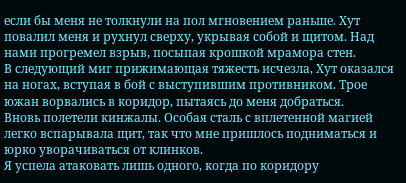если бы меня не толкнули на пол мгновением раньше. Хут повалил меня и рухнул сверху, укрывая собой и щитом. Над нами прогремел взрыв, посыпая крошкой мрамора стен.
В следующий миг прижимающая тяжесть исчезла, Хут оказался на ногах, вступая в бой с выступившим противником. Трое южан ворвались в коридор, пытаясь до меня добраться.
Вновь полетели кинжалы. Особая сталь с вплетенной магией легко вспарывала щит, так что мне пришлось подниматься и юрко уворачиваться от клинков.
Я успела атаковать лишь одного, когда по коридору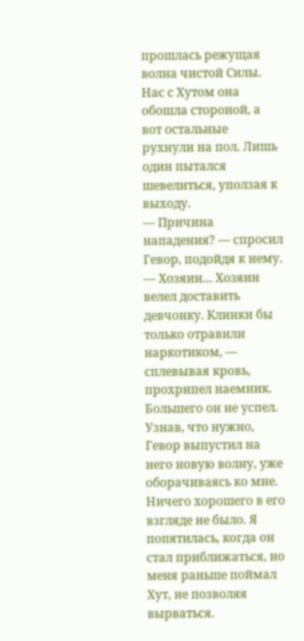прошлась режущая волна чистой Силы. Нас с Хутом она обошла стороной, а вот остальные рухнули на пол. Лишь один пытался шевелиться, уползая к выходу.
— Причина нападения? — спросил Гевор, подойдя к нему.
— Хозяин… Хозяин велел доставить девчонку. Клинки бы только отравили наркотиком, — сплевывая кровь, прохрипел наемник. Большего он не успел. Узнав, что нужно, Гевор выпустил на него новую волну, уже оборачиваясь ко мне.
Ничего хорошего в его взгляде не было. Я попятилась, когда он стал приближаться, но меня раньше поймал Хут, не позволяя вырваться.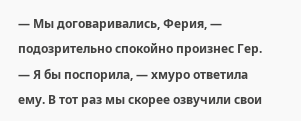— Мы договаривались, Ферия, — подозрительно спокойно произнес Гер.
— Я бы поспорила, — хмуро ответила ему. В тот раз мы скорее озвучили свои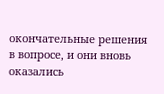окончательные решения в вопросе, и они вновь оказались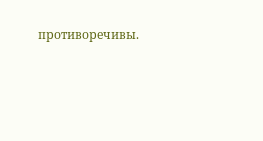противоречивы.